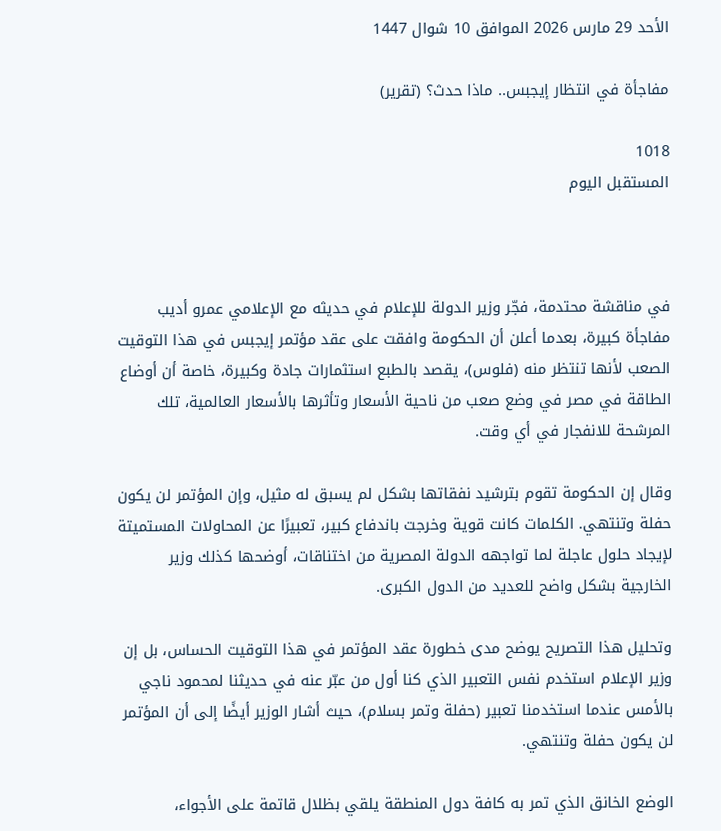الأحد 29 مارس 2026 الموافق 10 شوال 1447

مفاجأة في انتظار إيجبس.. ماذا حدث؟ (تقرير)

1018
المستقبل اليوم



في مناقشة محتدمة، فجّر وزير الدولة للإعلام في حديثه مع الإعلامي عمرو أديب مفاجأة كبيرة، بعدما أعلن أن الحكومة وافقت على عقد مؤتمر إيجبس في هذا التوقيت الصعب لأنها تنتظر منه (فلوس)، يقصد بالطبع استثمارات جادة وكبيرة، خاصة أن أوضاع الطاقة في مصر في وضع صعب من ناحية الأسعار وتأثرها بالأسعار العالمية، تلك المرشحة للانفجار في أي وقت.

وقال إن الحكومة تقوم بترشيد نفقاتها بشكل لم يسبق له مثيل، وإن المؤتمر لن يكون حفلة وتنتهي. الكلمات كانت قوية وخرجت باندفاع كبير، تعبيرًا عن المحاولات المستميتة لإيجاد حلول عاجلة لما تواجهه الدولة المصرية من اختناقات، أوضحها كذلك وزير الخارجية بشكل واضح للعديد من الدول الكبرى.

وتحليل هذا التصريح يوضح مدى خطورة عقد المؤتمر في هذا التوقيت الحساس، بل إن وزير الإعلام استخدم نفس التعبير الذي كنا أول من عبّر عنه في حديثنا لمحمود ناجي بالأمس عندما استخدمنا تعبير (حفلة وتمر بسلام)، حيث أشار الوزير أيضًا إلى أن المؤتمر لن يكون حفلة وتنتهي.

الوضع الخانق الذي تمر به كافة دول المنطقة يلقي بظلال قاتمة على الأجواء،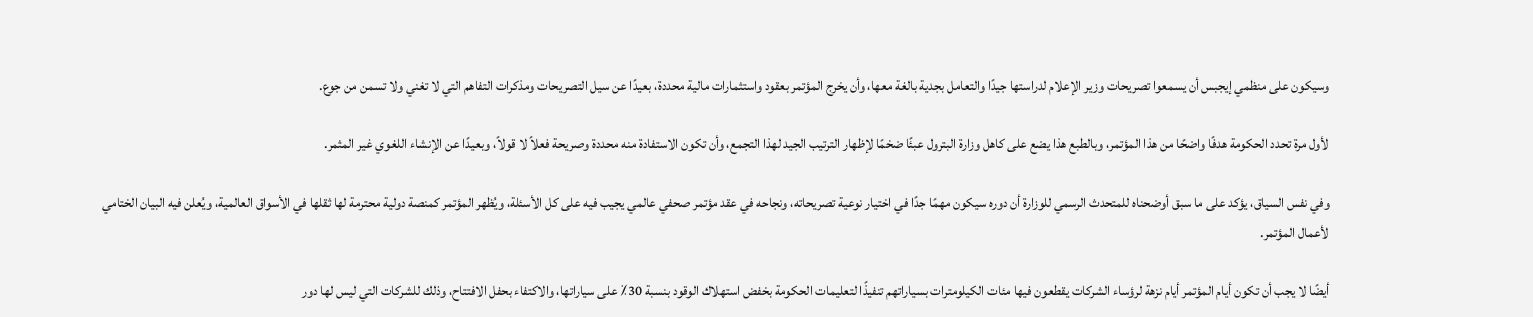وسيكون على منظمي إيجبس أن يسمعوا تصريحات وزير الإعلام لدراستها جيدًا والتعامل بجدية بالغة معها، وأن يخرج المؤتمر بعقود واستثمارات مالية محددة، بعيدًا عن سيل التصريحات ومذكرات التفاهم التي لا تغني ولا تسمن من جوع.

لأول مرة تحدد الحكومة هدفًا واضحًا من هذا المؤتمر، وبالطبع هذا يضع على كاهل وزارة البترول عبئًا ضخمًا لإظهار الترتيب الجيد لهذا التجمع، وأن تكون الاستفادة منه محددة وصريحة فعلاً لا قولاً، وبعيدًا عن الإنشاء اللغوي غير المثمر.

وفي نفس السياق، يؤكد على ما سبق أوضحناه للمتحدث الرسمي للوزارة أن دوره سيكون مهمًا جدًا في اختيار نوعية تصريحاته، ونجاحه في عقد مؤتمر صحفي عالمي يجيب فيه على كل الأسئلة، ويُظهر المؤتمر كمنصة دولية محترمة لها ثقلها في الأسواق العالمية، ويُعلن فيه البيان الختامي لأعمال المؤتمر.

أيضًا لا يجب أن تكون أيام المؤتمر أيام نزهة لرؤساء الشركات يقطعون فيها مئات الكيلومترات بسياراتهم تنفيذًا لتعليمات الحكومة بخفض استهلاك الوقود بنسبة 30٪ على سياراتها، والاكتفاء بحفل الافتتاح، وذلك للشركات التي ليس لها دور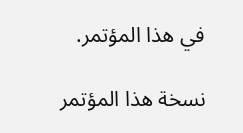في هذا المؤتمر.

نسخة هذا المؤتمر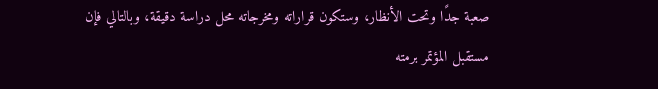صعبة جدًا وتحت الأنظار، وستكون قراراته ومخرجاته محل دراسة دقيقة، وبالتالي فإن مستقبل المؤتمر برمته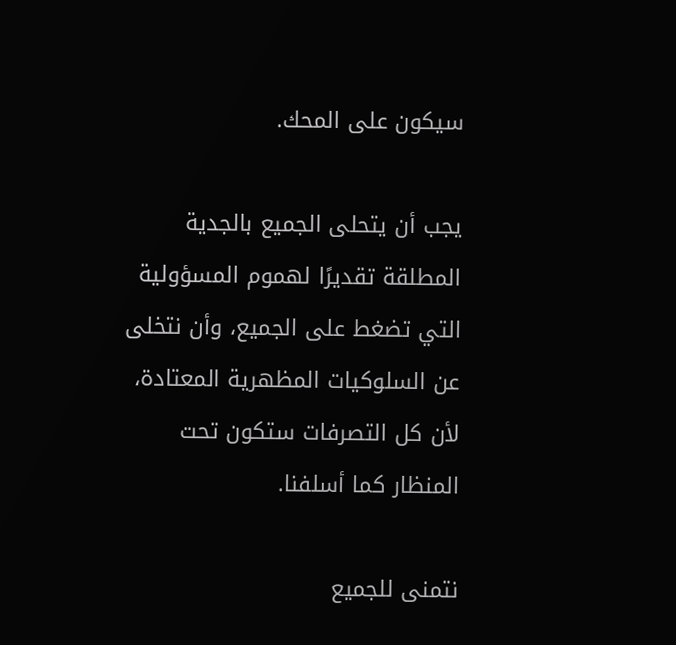سيكون على المحك.

يجب أن يتحلى الجميع بالجدية المطلقة تقديرًا لهموم المسؤولية التي تضغط على الجميع، وأن نتخلى عن السلوكيات المظهرية المعتادة، لأن كل التصرفات ستكون تحت المنظار كما أسلفنا.

نتمنى للجميع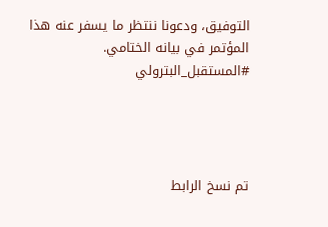التوفيق، ودعونا ننتظر ما يسفر عنه هذا المؤتمر في بيانه الختامي.
#المستقبل_البترولي




تم نسخ الرابط